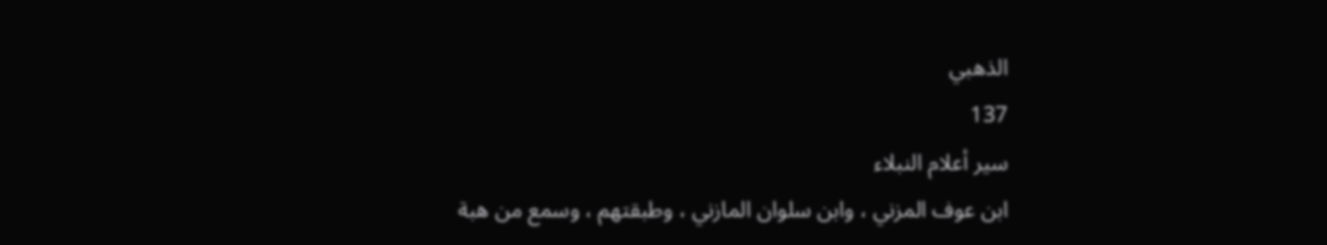الذهبي
137
سير أعلام النبلاء
ابن عوف المزني ، وابن سلوان المازني ، وطبقتهم ، وسمع من هبة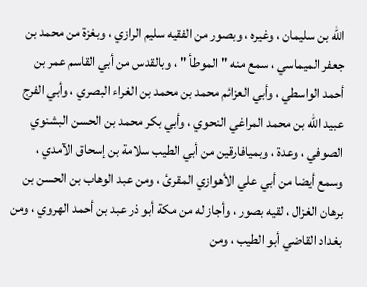الله بن سليمان ، وغيره ، وبصور من الفقيه سليم الرازي ، وبغزة من محمد بن جعفر الميماسي ، سمع منه " الموطأ " ، وبالقدس من أبي القاسم عمر بن أحمد الواسطي ، وأبي العزائم محمد بن محمد بن الغراء البصري ، وأبي الفرج عبيد الله بن محمد المراغي النحوي ، وأبي بكر محمد بن الحسن البشنوي الصوفي ، وعدة ، وبميافارقين من أبي الطيب سلامة بن إسحاق الآمدي ، وسمع أيضا من أبي علي الأهوازي المقرئ ، ومن عبد الوهاب بن الحسن بن برهان الغزال ، لقيه بصور ، وأجاز له من مكة أبو ذر عبد بن أحمد الهروي ، ومن بغداد القاضي أبو الطيب ، ومن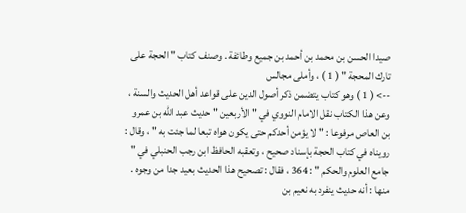صيدا الحسن بن محمد بن أحمد بن جميع وطائفة . وصنف كتاب " الحجة على تارك المحجة " ( 1 ) ، وأملى مجالس
--> ( 1 ) وهو كتاب يتضمن ذكر أصول الدين على قواعد أهل الحديث والسنة ، وعن هذا الكتاب نقل الامام النووي في " الأربعين " حديث عبد الله بن عمرو بن العاص مرفوعا : " لا يؤمن أحدكم حتى يكون هواه تبعا لما جئت به " ، وقال : رويناه في كتاب الحجة بإسناد صحيح ، وتعقبه الحافظ ابن رجب الحنبلي في " جامع العلوم والحكم " : 364 ، فقال : تصحيح هذا الحديث بعيد جدا من وجوه . منها : أنه حديث ينفرد به نعيم بن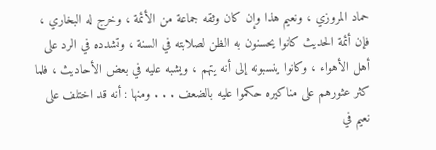حماد المروزي ، ونعيم هذا وإن كان وثقه جماعة من الأئمة ، وخرج له البخاري ، فإن أئمة الحديث كانوا يحسنون به الظن لصلابته في السنة ، وتشدده في الرد على أهل الأهواء ، وكانوا ينسبونه إلى أنه يتهم ، ويشبه عليه في بعض الأحاديث ، فلما كثر عثورهم على مناكيره حكموا عليه بالضعف . . . ومنها : أنه قد اختلف على نعيم في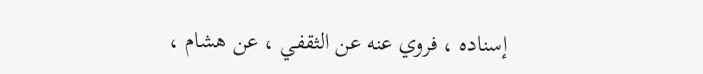إسناده ، فروي عنه عن الثقفي ، عن هشام ،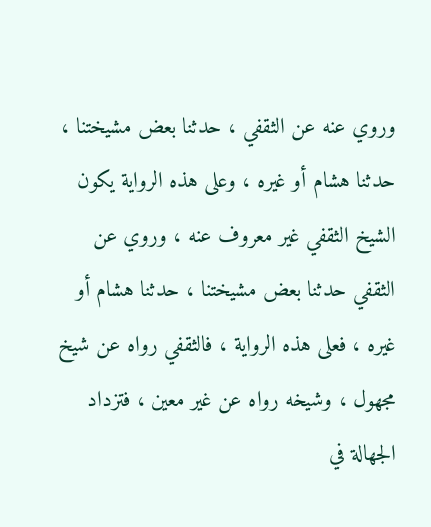وروي عنه عن الثقفي ، حدثنا بعض مشيختنا ، حدثنا هشام أو غيره ، وعلى هذه الرواية يكون الشيخ الثقفي غير معروف عنه ، وروي عن الثقفي حدثنا بعض مشيختنا ، حدثنا هشام أو غيره ، فعلى هذه الرواية ، فالثقفي رواه عن شيخ مجهول ، وشيخه رواه عن غير معين ، فتزداد الجهالة في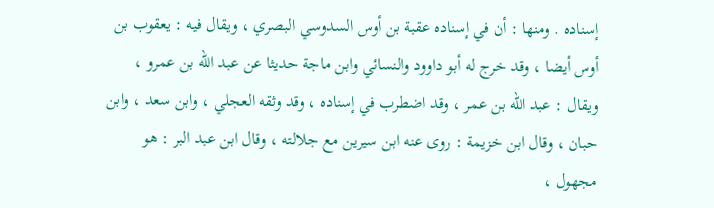إسناده . ومنها : أن في إسناده عقبة بن أوس السدوسي البصري ، ويقال فيه : يعقوب بن أوس أيضا ، وقد خرج له أبو داوود والنسائي وابن ماجة حديثا عن عبد الله بن عمرو ، ويقال : عبد الله بن عمر ، وقد اضطرب في إسناده ، وقد وثقه العجلي ، وابن سعد ، وابن حبان ، وقال ابن خزيمة : روى عنه ابن سيرين مع جلالته ، وقال ابن عبد البر : هو مجهول ،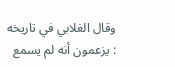وقال الغلابي في تاريخه : يزعمون أنه لم يسمع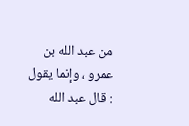من عبد الله بن عمرو ، وإنما يقول : قال عبد الله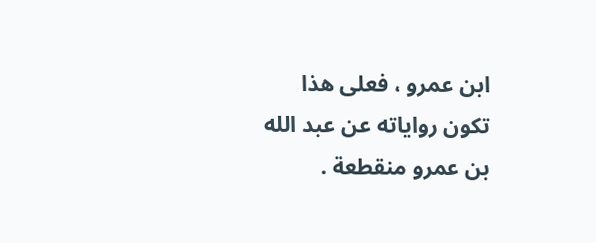ابن عمرو ، فعلى هذا تكون رواياته عن عبد الله بن عمرو منقطعة .